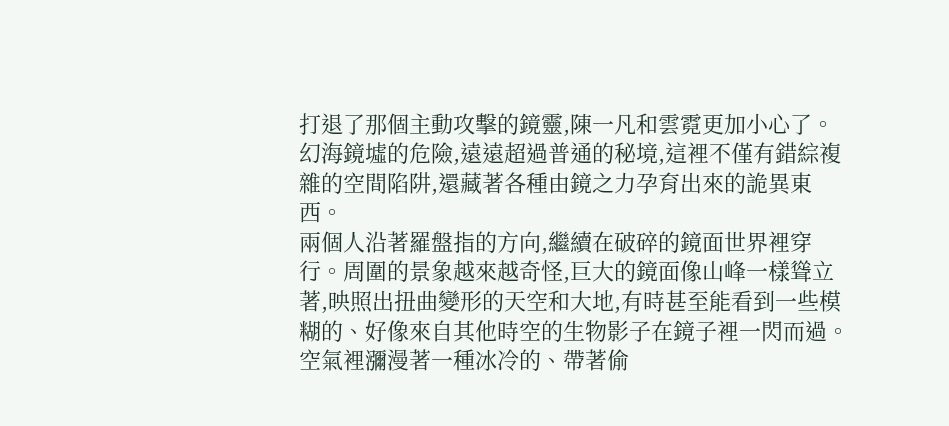打退了那個主動攻擊的鏡靈,陳一凡和雲霓更加小心了。幻海鏡墟的危險,遠遠超過普通的秘境,這裡不僅有錯綜複雜的空間陷阱,還藏著各種由鏡之力孕育出來的詭異東西。
兩個人沿著羅盤指的方向,繼續在破碎的鏡面世界裡穿行。周圍的景象越來越奇怪,巨大的鏡面像山峰一樣聳立著,映照出扭曲變形的天空和大地,有時甚至能看到一些模糊的、好像來自其他時空的生物影子在鏡子裡一閃而過。空氣裡瀰漫著一種冰冷的、帶著偷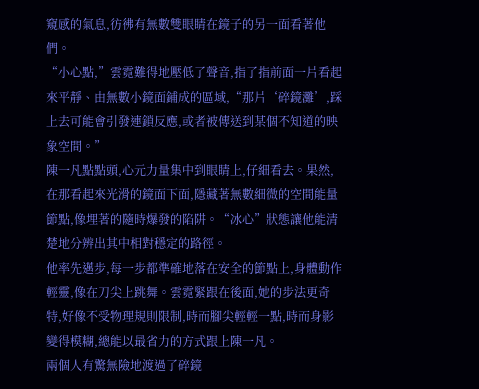窺感的氣息,彷彿有無數雙眼睛在鏡子的另一面看著他們。
“小心點,”雲霓難得地壓低了聲音,指了指前面一片看起來平靜、由無數小鏡面鋪成的區域,“那片‘碎鏡灘’,踩上去可能會引發連鎖反應,或者被傳送到某個不知道的映象空間。”
陳一凡點點頭,心元力量集中到眼睛上,仔細看去。果然,在那看起來光滑的鏡面下面,隱藏著無數細微的空間能量節點,像埋著的隨時爆發的陷阱。“冰心”狀態讓他能清楚地分辨出其中相對穩定的路徑。
他率先邁步,每一步都準確地落在安全的節點上,身體動作輕靈,像在刀尖上跳舞。雲霓緊跟在後面,她的步法更奇特,好像不受物理規則限制,時而腳尖輕輕一點,時而身影變得模糊,總能以最省力的方式跟上陳一凡。
兩個人有驚無險地渡過了碎鏡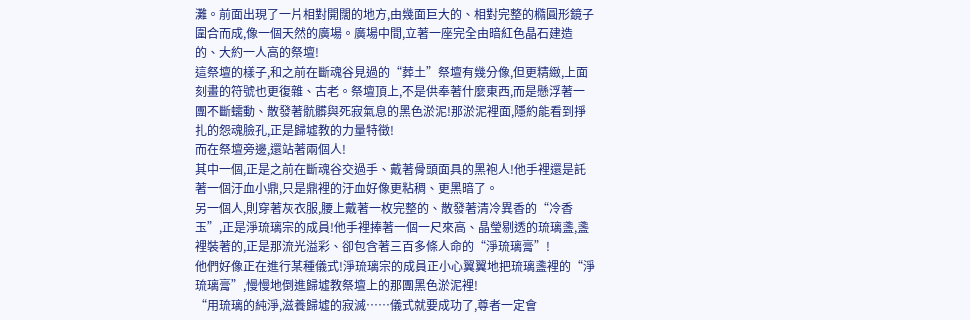灘。前面出現了一片相對開闊的地方,由幾面巨大的、相對完整的橢圓形鏡子圍合而成,像一個天然的廣場。廣場中間,立著一座完全由暗紅色晶石建造的、大約一人高的祭壇!
這祭壇的樣子,和之前在斷魂谷見過的“葬土”祭壇有幾分像,但更精緻,上面刻畫的符號也更復雜、古老。祭壇頂上,不是供奉著什麼東西,而是懸浮著一團不斷蠕動、散發著骯髒與死寂氣息的黑色淤泥!那淤泥裡面,隱約能看到掙扎的怨魂臉孔,正是歸墟教的力量特徵!
而在祭壇旁邊,還站著兩個人!
其中一個,正是之前在斷魂谷交過手、戴著骨頭面具的黑袍人!他手裡還是託著一個汙血小鼎,只是鼎裡的汙血好像更粘稠、更黑暗了。
另一個人,則穿著灰衣服,腰上戴著一枚完整的、散發著清冷異香的“冷香玉”,正是淨琉璃宗的成員!他手裡捧著一個一尺來高、晶瑩剔透的琉璃盞,盞裡裝著的,正是那流光溢彩、卻包含著三百多條人命的“淨琉璃膏”!
他們好像正在進行某種儀式!淨琉璃宗的成員正小心翼翼地把琉璃盞裡的“淨琉璃膏”,慢慢地倒進歸墟教祭壇上的那團黑色淤泥裡!
“用琉璃的純淨,滋養歸墟的寂滅……儀式就要成功了,尊者一定會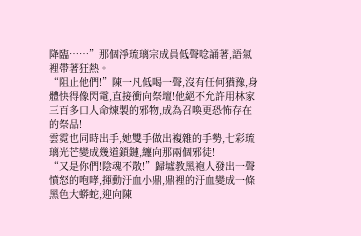降臨……”那個淨琉璃宗成員低聲唸誦著,語氣裡帶著狂熱。
“阻止他們!”陳一凡低喝一聲,沒有任何猶豫,身體快得像閃電,直接衝向祭壇!他絕不允許用林家三百多口人命煉製的邪物,成為召喚更恐怖存在的祭品!
雲霓也同時出手,她雙手做出複雜的手勢,七彩琉璃光芒變成幾道鎖鏈,纏向那兩個邪徒!
“又是你們!陰魂不散!”歸墟教黑袍人發出一聲憤怒的咆哮,揮動汙血小鼎,鼎裡的汙血變成一條黑色大蟒蛇,迎向陳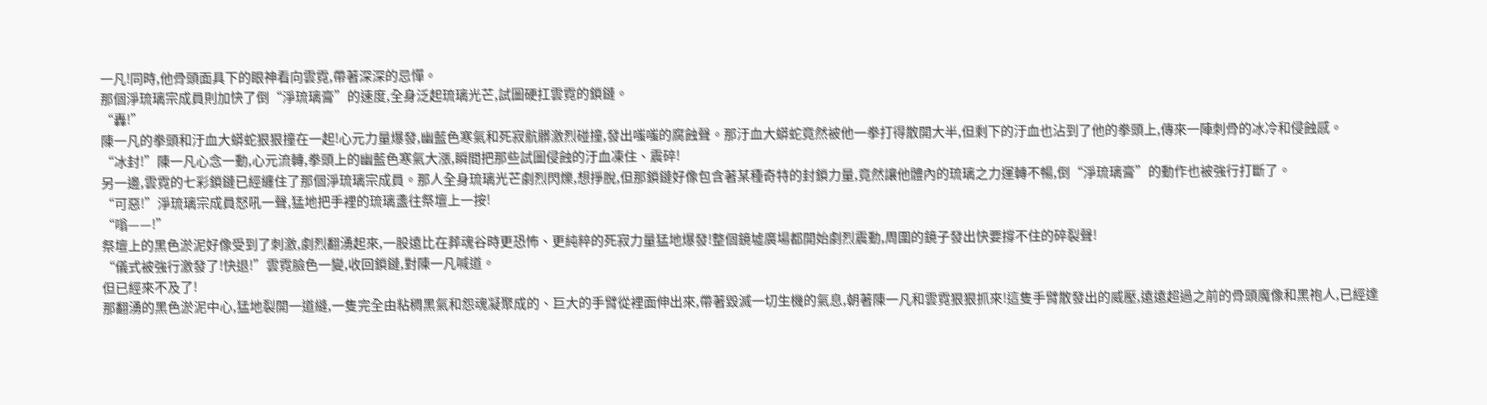一凡!同時,他骨頭面具下的眼神看向雲霓,帶著深深的忌憚。
那個淨琉璃宗成員則加快了倒“淨琉璃膏”的速度,全身泛起琉璃光芒,試圖硬扛雲霓的鎖鏈。
“轟!”
陳一凡的拳頭和汙血大蟒蛇狠狠撞在一起!心元力量爆發,幽藍色寒氣和死寂骯髒激烈碰撞,發出嗤嗤的腐蝕聲。那汙血大蟒蛇竟然被他一拳打得散開大半,但剩下的汙血也沾到了他的拳頭上,傳來一陣刺骨的冰冷和侵蝕感。
“冰封!”陳一凡心念一動,心元流轉,拳頭上的幽藍色寒氣大漲,瞬間把那些試圖侵蝕的汙血凍住、震碎!
另一邊,雲霓的七彩鎖鏈已經纏住了那個淨琉璃宗成員。那人全身琉璃光芒劇烈閃爍,想掙脫,但那鎖鏈好像包含著某種奇特的封鎖力量,竟然讓他體內的琉璃之力運轉不暢,倒“淨琉璃膏”的動作也被強行打斷了。
“可惡!”淨琉璃宗成員怒吼一聲,猛地把手裡的琉璃盞往祭壇上一按!
“嗡——!”
祭壇上的黑色淤泥好像受到了刺激,劇烈翻湧起來,一股遠比在葬魂谷時更恐怖、更純粹的死寂力量猛地爆發!整個鏡墟廣場都開始劇烈震動,周圍的鏡子發出快要撐不住的碎裂聲!
“儀式被強行激發了!快退!”雲霓臉色一變,收回鎖鏈,對陳一凡喊道。
但已經來不及了!
那翻湧的黑色淤泥中心,猛地裂開一道縫,一隻完全由粘稠黑氣和怨魂凝聚成的、巨大的手臂從裡面伸出來,帶著毀滅一切生機的氣息,朝著陳一凡和雲霓狠狠抓來!這隻手臂散發出的威壓,遠遠超過之前的骨頭魔像和黑袍人,已經達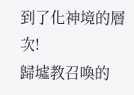到了化神境的層次!
歸墟教召喚的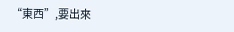“東西”,要出來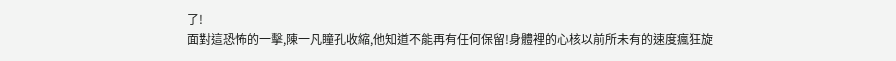了!
面對這恐怖的一擊,陳一凡瞳孔收縮,他知道不能再有任何保留!身體裡的心核以前所未有的速度瘋狂旋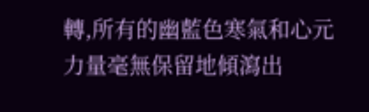轉,所有的幽藍色寒氣和心元力量毫無保留地傾瀉出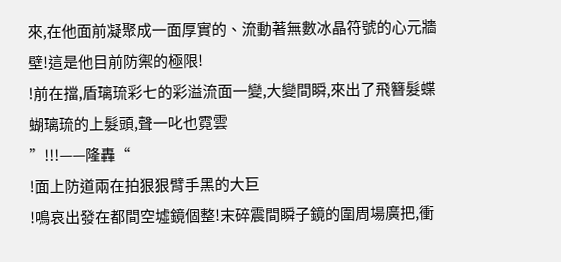來,在他面前凝聚成一面厚實的、流動著無數冰晶符號的心元牆壁!這是他目前防禦的極限!
!前在擋,盾璃琉彩七的彩溢流面一變,大變間瞬,來出了飛簪髮蝶蝴璃琉的上髮頭,聲一叱也霓雲
”!!!——隆轟“
!面上防道兩在拍狠狠臂手黑的大巨
!鳴哀出發在都間空墟鏡個整!末碎震間瞬子鏡的圍周場廣把,衝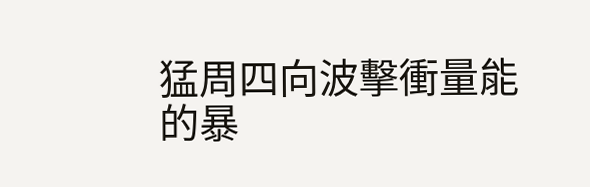猛周四向波擊衝量能的暴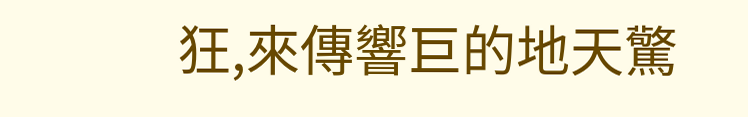狂,來傳響巨的地天驚